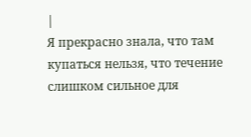|
Я прекрасно знала, что там купаться нельзя, что течение слишком сильное для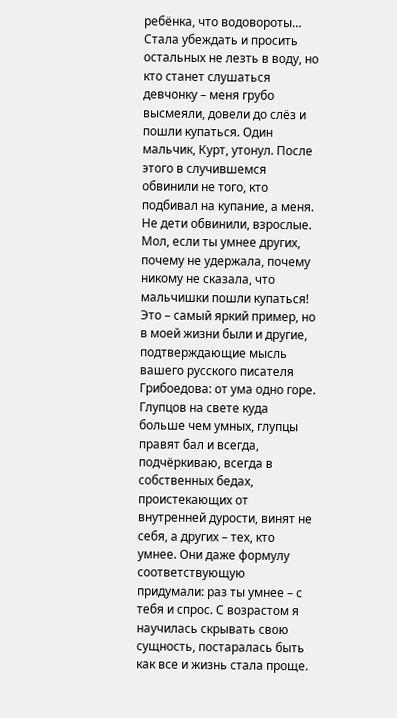ребёнка, что водовороты… Стала убеждать и просить остальных не лезть в воду, но кто станет слушаться девчонку – меня грубо высмеяли, довели до слёз и пошли купаться. Один мальчик, Курт, утонул. После этого в случившемся обвинили не того, кто подбивал на купание, а меня. Не дети обвинили, взрослые. Мол, если ты умнее других, почему не удержала, почему никому не сказала, что мальчишки пошли купаться! Это – самый яркий пример, но в моей жизни были и другие, подтверждающие мысль вашего русского писателя Грибоедова: от ума одно горе. Глупцов на свете куда больше чем умных, глупцы правят бал и всегда, подчёркиваю, всегда в собственных бедах, проистекающих от внутренней дурости, винят не себя, а других – тех, кто умнее. Они даже формулу соответствующую придумали: раз ты умнее – с тебя и спрос. С возрастом я научилась скрывать свою сущность, постаралась быть как все и жизнь стала проще.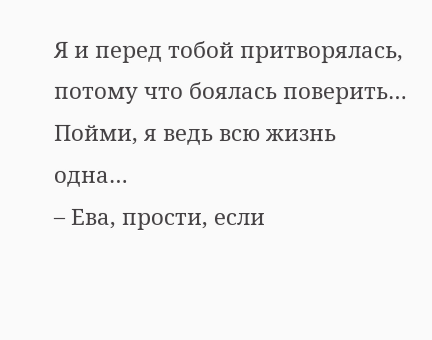Я и перед тобой притворялась, потому что боялась поверить… Пойми, я ведь всю жизнь одна…
– Ева, прости, если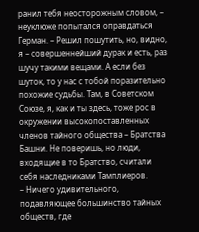ранил тебя неосторожным словом, – неуклюже попытался оправдаться Герман. – Решил пошутить, но, видно, я – совершеннейший дурак и есть, раз шучу такими вещами. А если без шуток, то у нас с тобой поразительно похожие судьбы. Там, в Советском Союзе, я, как и ты здесь, тоже рос в окружении высокопоставленных членов тайного общества – Братства Башни. Не поверишь, но люди, входящие в то Братство, считали себя наследниками Тамплиеров.
– Ничего удивительного, подавляющее большинство тайных обществ, где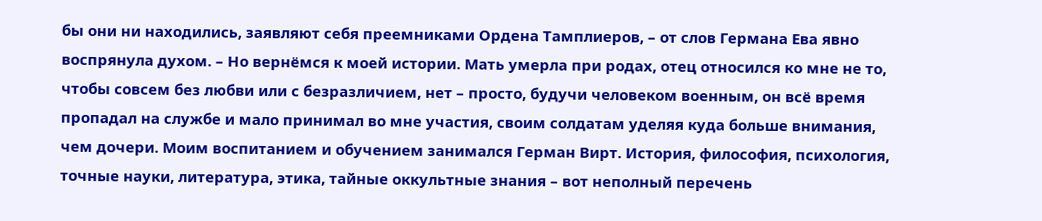бы они ни находились, заявляют себя преемниками Ордена Тамплиеров, – от слов Германа Ева явно воспрянула духом. – Но вернёмся к моей истории. Мать умерла при родах, отец относился ко мне не то, чтобы совсем без любви или с безразличием, нет – просто, будучи человеком военным, он всё время пропадал на службе и мало принимал во мне участия, своим солдатам уделяя куда больше внимания, чем дочери. Моим воспитанием и обучением занимался Герман Вирт. История, философия, психология, точные науки, литература, этика, тайные оккультные знания – вот неполный перечень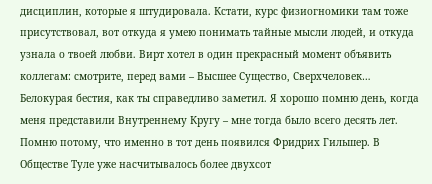дисциплин, которые я штудировала. Кстати, курс физиогномики там тоже присутствовал, вот откуда я умею понимать тайные мысли людей, и откуда узнала о твоей любви. Вирт хотел в один прекрасный момент объявить коллегам: смотрите, перед вами – Высшее Существо, Сверхчеловек… Белокурая бестия, как ты справедливо заметил. Я хорошо помню день, когда меня представили Внутреннему Кругу – мне тогда было всего десять лет. Помню потому, что именно в тот день появился Фридрих Гильшер. В Обществе Туле уже насчитывалось более двухсот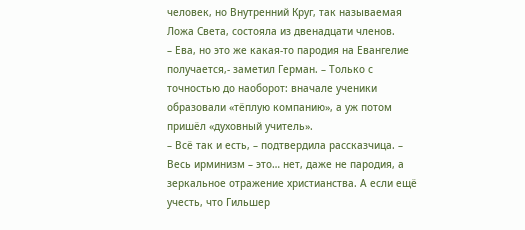человек, но Внутренний Круг, так называемая Ложа Света, состояла из двенадцати членов.
– Ева, но это же какая-то пародия на Евангелие получается,- заметил Герман. – Только с точностью до наоборот: вначале ученики образовали «тёплую компанию», а уж потом пришёл «духовный учитель».
– Всё так и есть, – подтвердила рассказчица. – Весь ирминизм – это… нет, даже не пародия, а зеркальное отражение христианства. А если ещё учесть, что Гильшер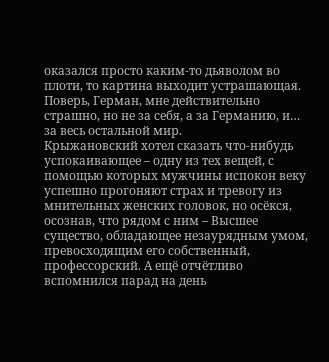оказался просто каким-то дьяволом во плоти, то картина выходит устрашающая. Поверь, Герман, мне действительно страшно, но не за себя, а за Германию, и… за весь остальной мир.
Крыжановский хотел сказать что-нибудь успокаивающее – одну из тех вещей, с помощью которых мужчины испокон веку успешно прогоняют страх и тревогу из мнительных женских головок, но осёкся, осознав, что рядом с ним – Высшее существо, обладающее незаурядным умом, превосходящим его собственный, профессорский. А ещё отчётливо вспомнился парад на день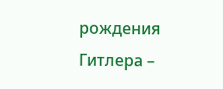рождения Гитлера –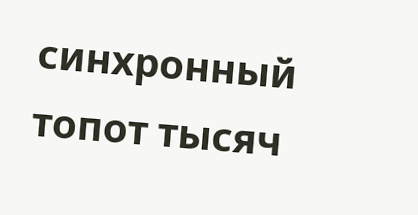синхронный топот тысяч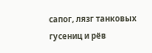сапог, лязг танковых гусениц и рёв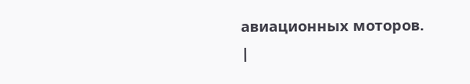авиационных моторов. |